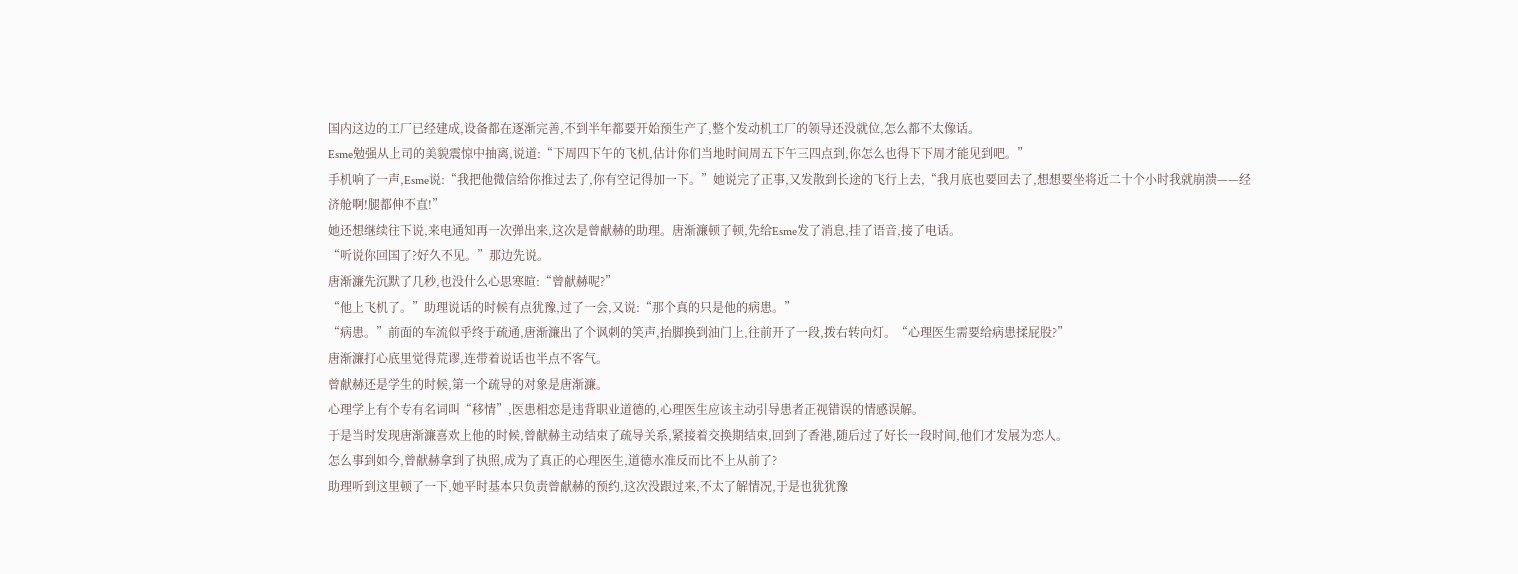国内这边的工厂已经建成,设备都在逐渐完善,不到半年都要开始预生产了,整个发动机工厂的领导还没就位,怎么都不太像话。
Esme勉强从上司的美貌震惊中抽离,说道:“下周四下午的飞机,估计你们当地时间周五下午三四点到,你怎么也得下下周才能见到吧。”
手机响了一声,Esme说:“我把他微信给你推过去了,你有空记得加一下。”她说完了正事,又发散到长途的飞行上去,“我月底也要回去了,想想要坐将近二十个小时我就崩溃——经济舱啊!腿都伸不直!”
她还想继续往下说,来电通知再一次弹出来,这次是曾献赫的助理。唐渐濂顿了顿,先给Esme发了消息,挂了语音,接了电话。
“听说你回国了?好久不见。”那边先说。
唐渐濂先沉默了几秒,也没什么心思寒暄:“曾献赫呢?”
“他上飞机了。”助理说话的时候有点犹豫,过了一会,又说:“那个真的只是他的病患。”
“病患。”前面的车流似乎终于疏通,唐渐濂出了个讽刺的笑声,抬脚换到油门上,往前开了一段,拨右转向灯。“心理医生需要给病患揉屁股?”
唐渐濂打心底里觉得荒谬,连带着说话也半点不客气。
曾献赫还是学生的时候,第一个疏导的对象是唐渐濂。
心理学上有个专有名词叫“移情”,医患相恋是违背职业道德的,心理医生应该主动引导患者正视错误的情感误解。
于是当时发现唐渐濂喜欢上他的时候,曾献赫主动结束了疏导关系,紧接着交换期结束,回到了香港,随后过了好长一段时间,他们才发展为恋人。
怎么事到如今,曾献赫拿到了执照,成为了真正的心理医生,道德水准反而比不上从前了?
助理听到这里顿了一下,她平时基本只负责曾献赫的预约,这次没跟过来,不太了解情况,于是也犹犹豫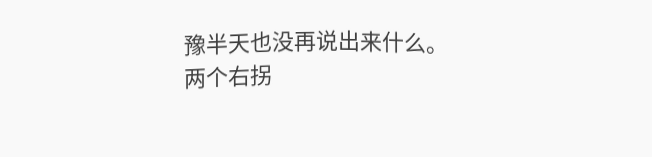豫半天也没再说出来什么。
两个右拐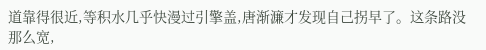道靠得很近,等积水几乎快漫过引擎盖,唐渐濂才发现自己拐早了。这条路没那么宽,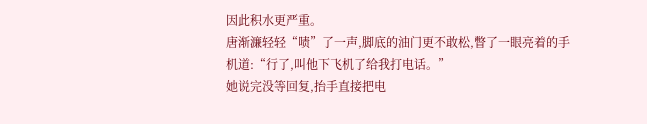因此积水更严重。
唐渐濂轻轻“啧”了一声,脚底的油门更不敢松,瞥了一眼亮着的手机道:“行了,叫他下飞机了给我打电话。”
她说完没等回复,抬手直接把电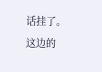话挂了。
这边的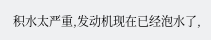积水太严重,发动机现在已经泡水了,